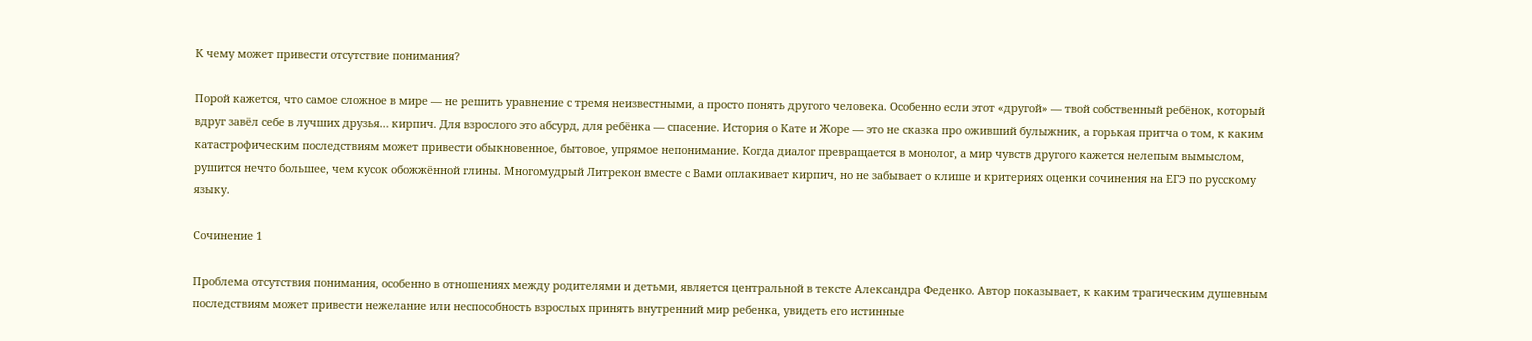К чему может привести отсутствие понимания?

Порой кажется, что самое сложное в мире — не решить уравнение с тремя неизвестными, а просто понять другого человека. Особенно если этот «другой» — твой собственный ребёнок, который вдруг завёл себе в лучших друзья… кирпич. Для взрослого это абсурд, для ребёнка — спасение. История о Кате и Жоре — это не сказка про оживший булыжник, а горькая притча о том, к каким катастрофическим последствиям может привести обыкновенное, бытовое, упрямое непонимание. Когда диалог превращается в монолог, а мир чувств другого кажется нелепым вымыслом, рушится нечто большее, чем кусок обожжённой глины. Многомудрый Литрекон вместе с Вами оплакивает кирпич, но не забывает о клише и критериях оценки сочинения на ЕГЭ по русскому языку.

Сочинение 1

Проблема отсутствия понимания, особенно в отношениях между родителями и детьми, является центральной в тексте Александра Феденко. Автор показывает, к каким трагическим душевным последствиям может привести нежелание или неспособность взрослых принять внутренний мир ребенка, увидеть его истинные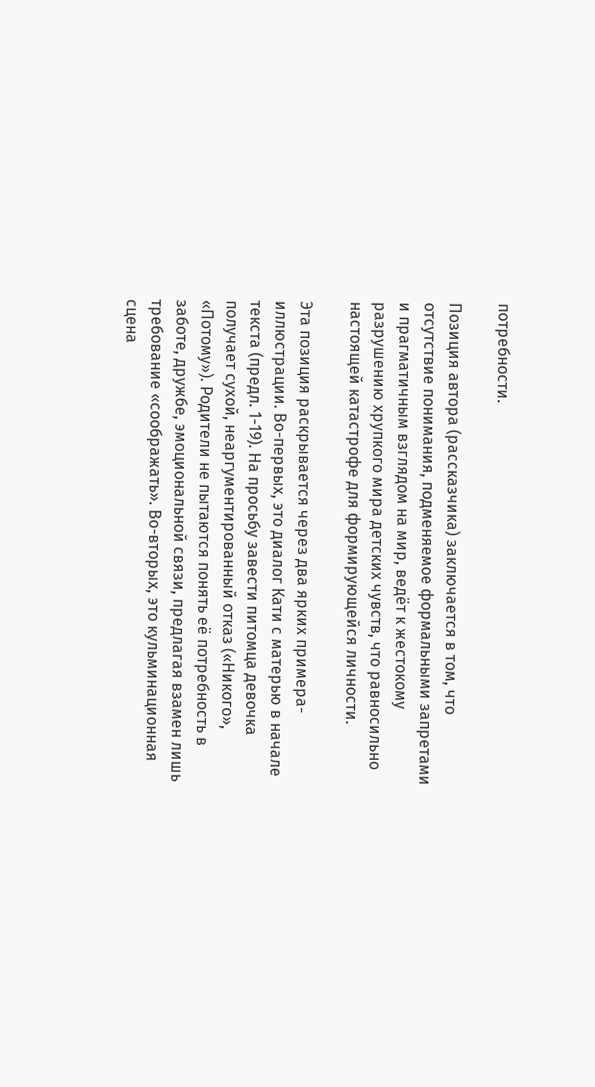потребности.

Позиция автора (рассказчика) заключается в том, что отсутствие понимания, подменяемое формальными запретами и прагматичным взглядом на мир, ведёт к жестокому разрушению хрупкого мира детских чувств, что равносильно настоящей катастрофе для формирующейся личности.

Эта позиция раскрывается через два ярких примера-иллюстрации. Во-первых, это диалог Кати с матерью в начале текста (предл. 1-19). На просьбу завести питомца девочка получает сухой, неаргументированный отказ («Никого», «Потому»). Родители не пытаются понять её потребность в заботе, дружбе, эмоциональной связи, предлагая взамен лишь требование «соображать». Во-вторых, это кульминационная сцена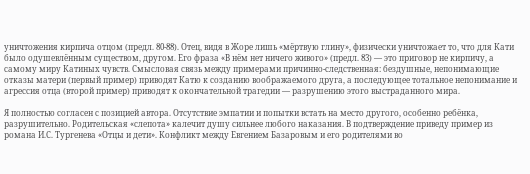уничтожения кирпича отцом (предл. 80-88). Отец, видя в Жоре лишь «мёртвую глину», физически уничтожает то, что для Кати было одушевлённым существом, другом. Его фраза «В нём нет ничего живого» (предл. 83) — это приговор не кирпичу, а самому миру Катиных чувств. Смысловая связь между примерами причинно-следственная: бездушные, непонимающие отказы матери (первый пример) приводят Катю к созданию воображаемого друга, а последующее тотальное непонимание и агрессия отца (второй пример) приводят к окончательной трагедии — разрушению этого выстраданного мира.

Я полностью согласен с позицией автора. Отсутствие эмпатии и попытки встать на место другого, особенно ребёнка, разрушительно. Родительская «слепота» калечит душу сильнее любого наказания. В подтверждение приведу пример из романа И.С. Тургенева «Отцы и дети». Конфликт между Евгением Базаровым и его родителями во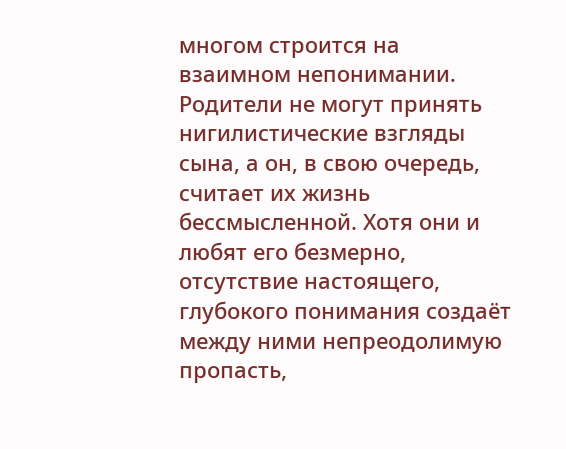многом строится на взаимном непонимании. Родители не могут принять нигилистические взгляды сына, а он, в свою очередь, считает их жизнь бессмысленной. Хотя они и любят его безмерно, отсутствие настоящего, глубокого понимания создаёт между ними непреодолимую пропасть,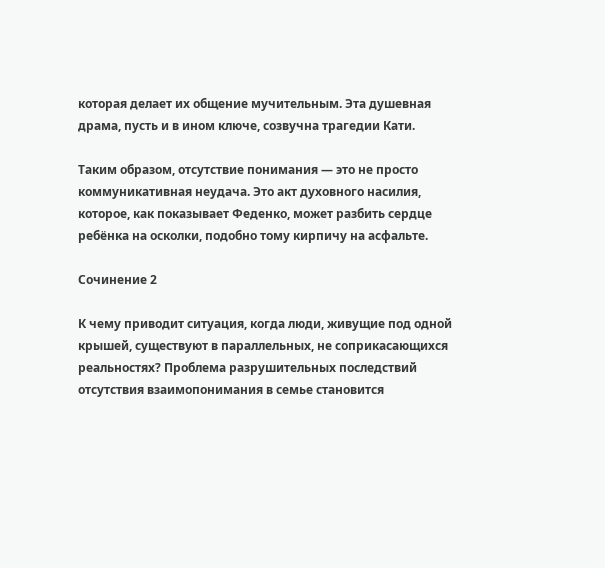которая делает их общение мучительным. Эта душевная драма, пусть и в ином ключе, созвучна трагедии Кати.

Таким образом, отсутствие понимания — это не просто коммуникативная неудача. Это акт духовного насилия, которое, как показывает Феденко, может разбить сердце ребёнка на осколки, подобно тому кирпичу на асфальте.

Сочинение 2

К чему приводит ситуация, когда люди, живущие под одной крышей, существуют в параллельных, не соприкасающихся реальностях? Проблема разрушительных последствий отсутствия взаимопонимания в семье становится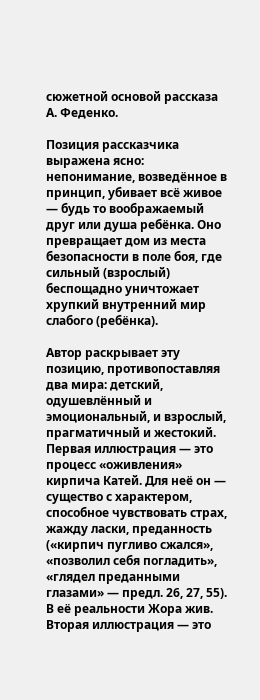сюжетной основой рассказа А. Феденко.

Позиция рассказчика выражена ясно: непонимание, возведённое в принцип, убивает всё живое — будь то воображаемый друг или душа ребёнка. Оно превращает дом из места безопасности в поле боя, где сильный (взрослый) беспощадно уничтожает хрупкий внутренний мир слабого (ребёнка).

Автор раскрывает эту позицию, противопоставляя два мира: детский, одушевлённый и эмоциональный, и взрослый, прагматичный и жестокий. Первая иллюстрация — это процесс «оживления» кирпича Катей. Для неё он — существо с характером, способное чувствовать страх, жажду ласки, преданность («кирпич пугливо сжался», «позволил себя погладить», «глядел преданными глазами» — предл. 26, 27, 55). В её реальности Жора жив. Вторая иллюстрация — это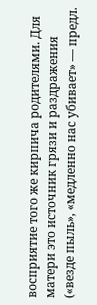восприятие того же кирпича родителями. Для матери это источник грязи и раздражения («везде пыль», «медленно нас убивает» — предл.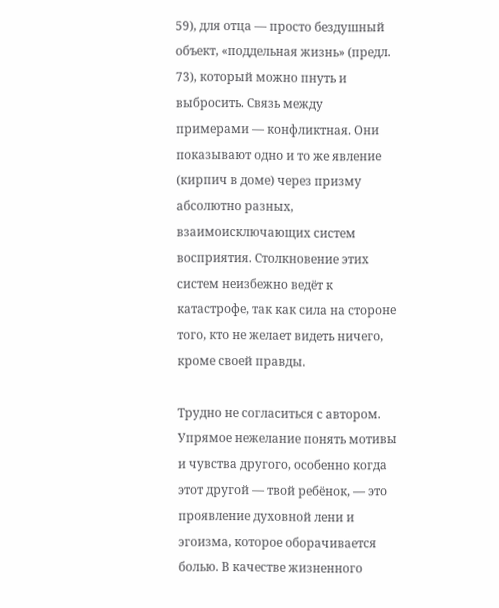59), для отца — просто бездушный объект, «поддельная жизнь» (предл. 73), который можно пнуть и выбросить. Связь между примерами — конфликтная. Они показывают одно и то же явление (кирпич в доме) через призму абсолютно разных, взаимоисключающих систем восприятия. Столкновение этих систем неизбежно ведёт к катастрофе, так как сила на стороне того, кто не желает видеть ничего, кроме своей правды.

Трудно не согласиться с автором. Упрямое нежелание понять мотивы и чувства другого, особенно когда этот другой — твой ребёнок, — это проявление духовной лени и эгоизма, которое оборачивается болью. В качестве жизненного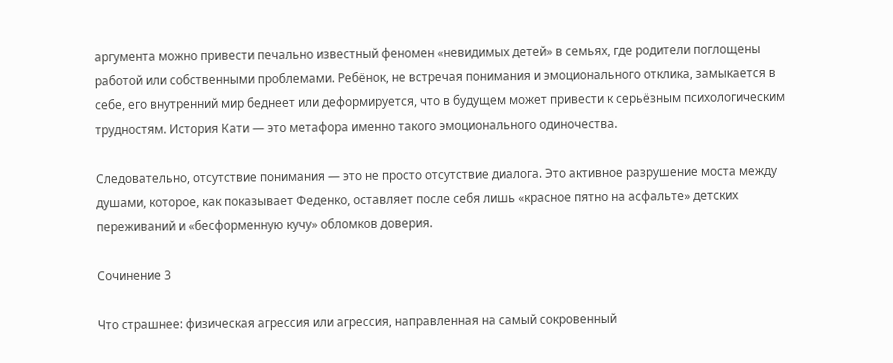аргумента можно привести печально известный феномен «невидимых детей» в семьях, где родители поглощены работой или собственными проблемами. Ребёнок, не встречая понимания и эмоционального отклика, замыкается в себе, его внутренний мир беднеет или деформируется, что в будущем может привести к серьёзным психологическим трудностям. История Кати — это метафора именно такого эмоционального одиночества.

Следовательно, отсутствие понимания — это не просто отсутствие диалога. Это активное разрушение моста между душами, которое, как показывает Феденко, оставляет после себя лишь «красное пятно на асфальте» детских переживаний и «бесформенную кучу» обломков доверия.

Сочинение 3

Что страшнее: физическая агрессия или агрессия, направленная на самый сокровенный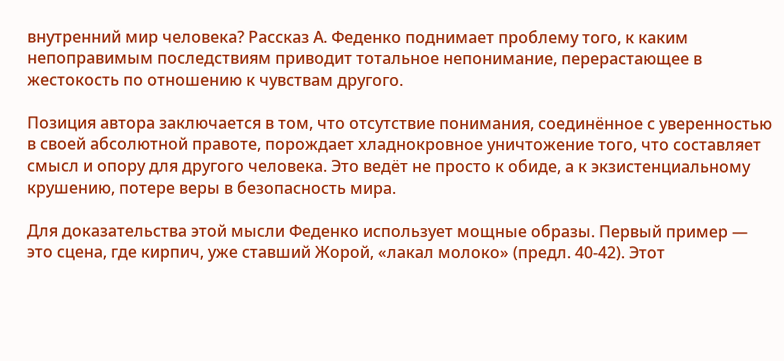внутренний мир человека? Рассказ А. Феденко поднимает проблему того, к каким непоправимым последствиям приводит тотальное непонимание, перерастающее в жестокость по отношению к чувствам другого.

Позиция автора заключается в том, что отсутствие понимания, соединённое с уверенностью в своей абсолютной правоте, порождает хладнокровное уничтожение того, что составляет смысл и опору для другого человека. Это ведёт не просто к обиде, а к экзистенциальному крушению, потере веры в безопасность мира.

Для доказательства этой мысли Феденко использует мощные образы. Первый пример — это сцена, где кирпич, уже ставший Жорой, «лакал молоко» (предл. 40-42). Этот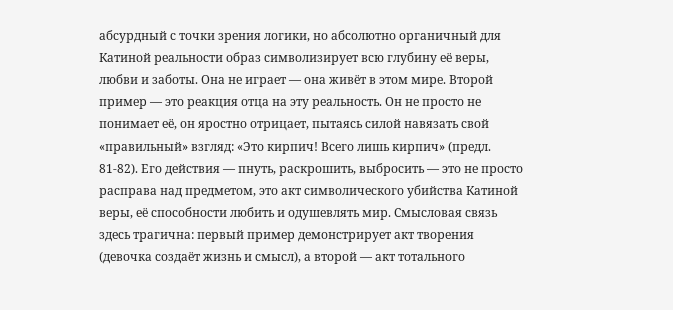абсурдный с точки зрения логики, но абсолютно органичный для Катиной реальности образ символизирует всю глубину её веры, любви и заботы. Она не играет — она живёт в этом мире. Второй пример — это реакция отца на эту реальность. Он не просто не понимает её, он яростно отрицает, пытаясь силой навязать свой «правильный» взгляд: «Это кирпич! Всего лишь кирпич» (предл. 81-82). Его действия — пнуть, раскрошить, выбросить — это не просто расправа над предметом, это акт символического убийства Катиной веры, её способности любить и одушевлять мир. Смысловая связь здесь трагична: первый пример демонстрирует акт творения (девочка создаёт жизнь и смысл), а второй — акт тотального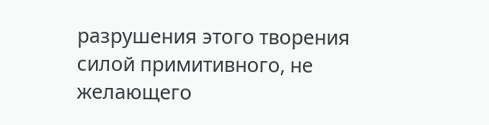разрушения этого творения силой примитивного, не желающего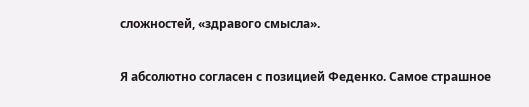сложностей, «здравого смысла».

Я абсолютно согласен с позицией Феденко. Самое страшное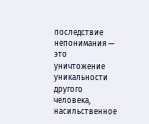последствие непонимания — это уничтожение уникальности другого человека, насильственное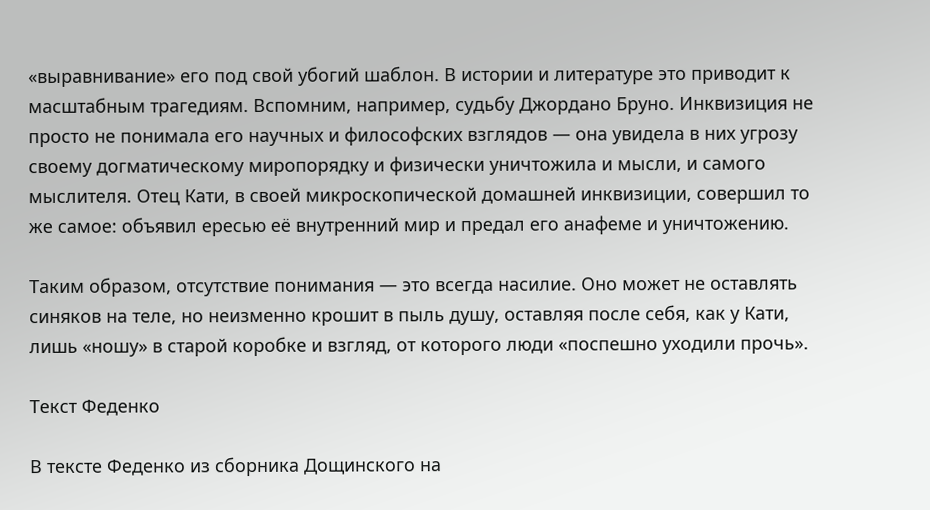«выравнивание» его под свой убогий шаблон. В истории и литературе это приводит к масштабным трагедиям. Вспомним, например, судьбу Джордано Бруно. Инквизиция не просто не понимала его научных и философских взглядов — она увидела в них угрозу своему догматическому миропорядку и физически уничтожила и мысли, и самого мыслителя. Отец Кати, в своей микроскопической домашней инквизиции, совершил то же самое: объявил ересью её внутренний мир и предал его анафеме и уничтожению.

Таким образом, отсутствие понимания — это всегда насилие. Оно может не оставлять синяков на теле, но неизменно крошит в пыль душу, оставляя после себя, как у Кати, лишь «ношу» в старой коробке и взгляд, от которого люди «поспешно уходили прочь».

Текст Феденко

В тексте Феденко из сборника Дощинского на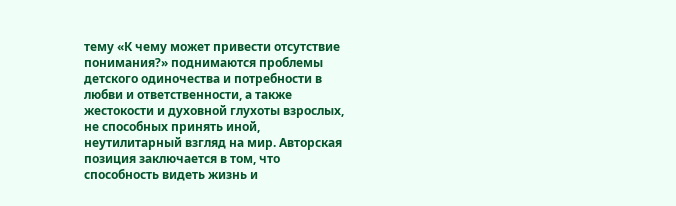тему «К чему может привести отсутствие понимания?» поднимаются проблемы детского одиночества и потребности в любви и ответственности, а также жестокости и духовной глухоты взрослых, не способных принять иной, неутилитарный взгляд на мир. Авторская позиция заключается в том, что способность видеть жизнь и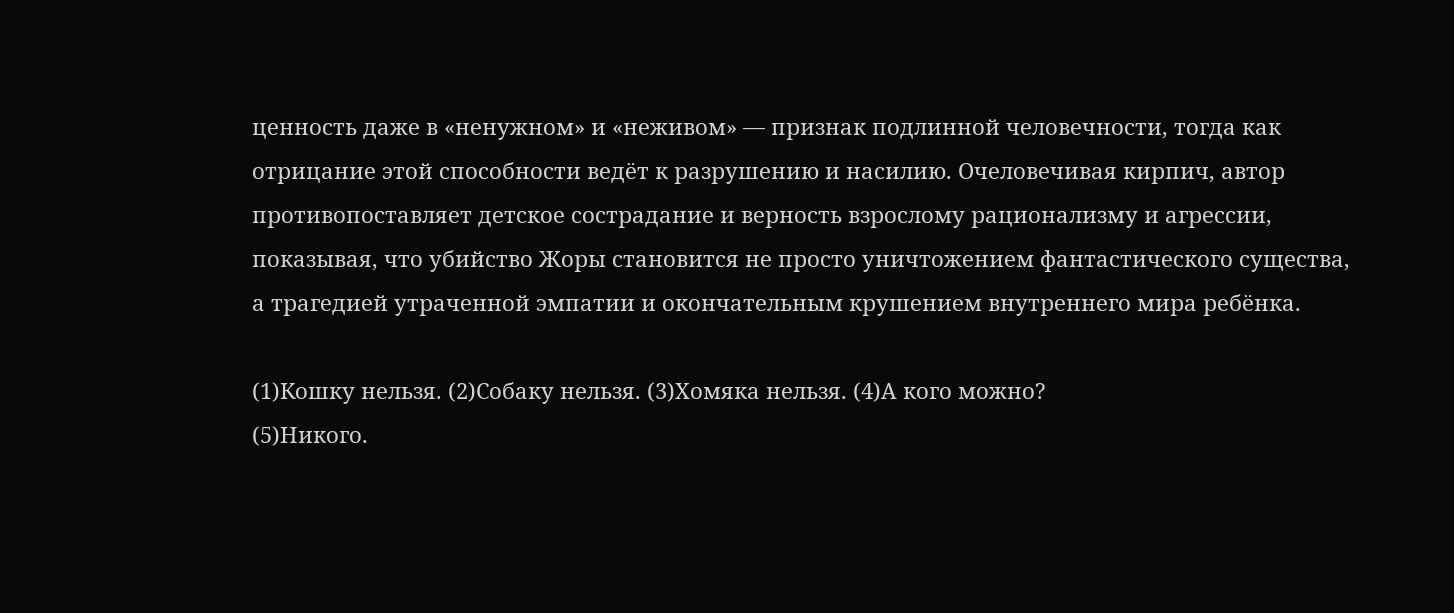ценность даже в «ненужном» и «неживом» — признак подлинной человечности, тогда как отрицание этой способности ведёт к разрушению и насилию. Очеловечивая кирпич, автор противопоставляет детское сострадание и верность взрослому рационализму и агрессии, показывая, что убийство Жоры становится не просто уничтожением фантастического существа, а трагедией утраченной эмпатии и окончательным крушением внутреннего мира ребёнка.

(1)Кошку нельзя. (2)Собаку нельзя. (3)Хомяка нельзя. (4)А кого можно?
(5)Никого.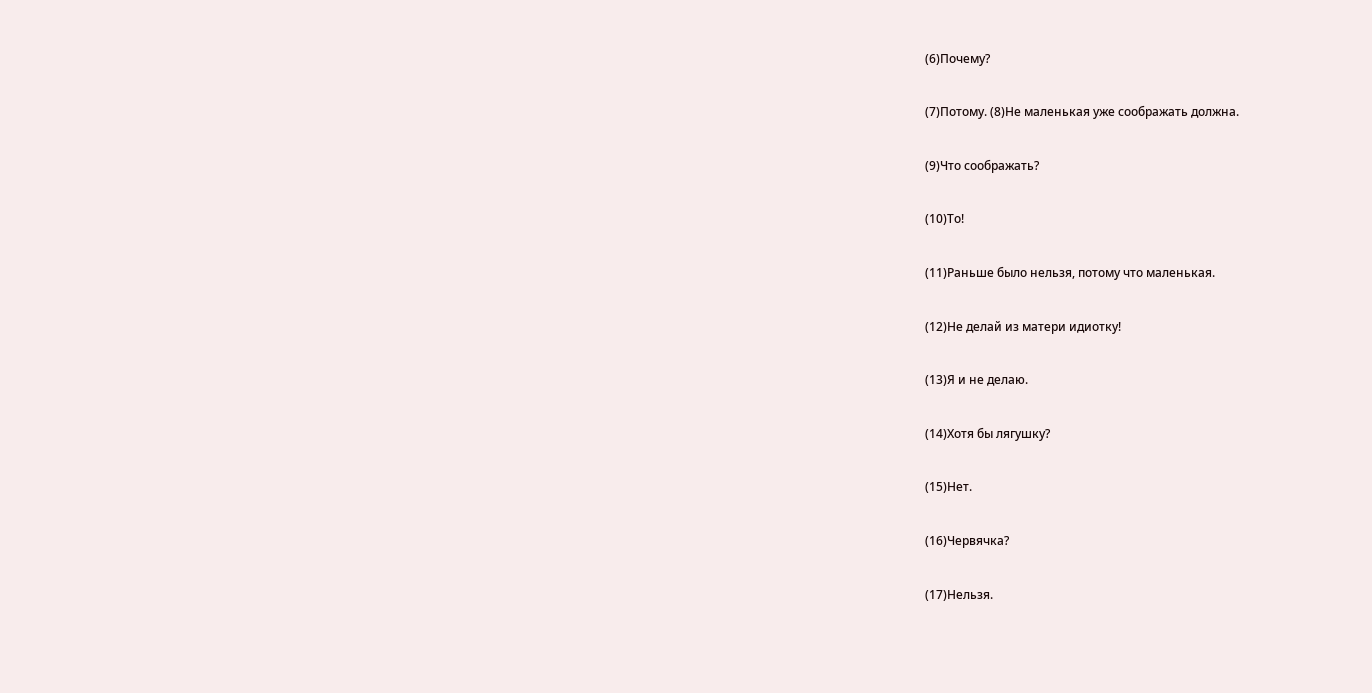(6)Почему?

(7)Потому. (8)Не маленькая уже соображать должна.

(9)Что соображать?

(10)То!

(11)Раньше было нельзя, потому что маленькая.

(12)Не делай из матери идиотку!

(13)Я и не делаю.

(14)Хотя бы лягушку?

(15)Нет.

(16)Червячка?

(17)Нельзя.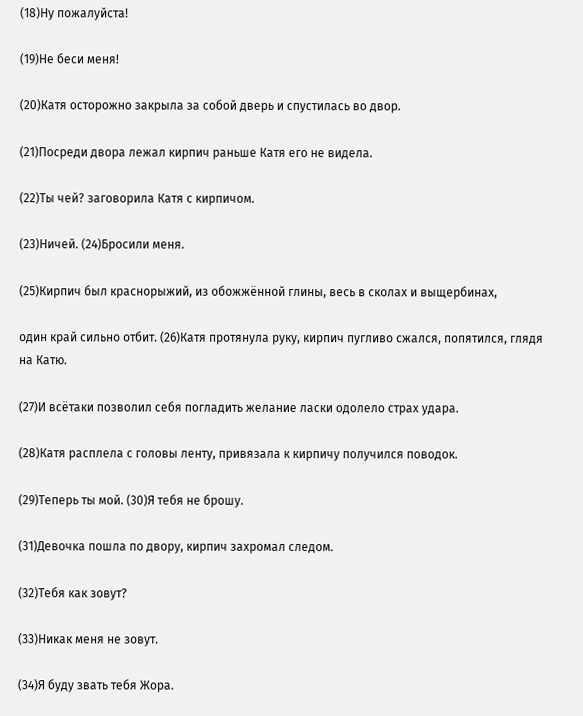(18)Ну пожалуйста!

(19)Не беси меня!

(20)Катя осторожно закрыла за собой дверь и спустилась во двор.

(21)Посреди двора лежал кирпич раньше Катя его не видела.

(22)Ты чей? заговорила Катя с кирпичом.

(23)Ничей. (24)Бросили меня.

(25)Кирпич был краснорыжий, из обожжённой глины, весь в сколах и выщербинах,

один край сильно отбит. (26)Катя протянула руку, кирпич пугливо сжался, попятился, глядя
на Катю.

(27)И всётаки позволил себя погладить желание ласки одолело страх удара.

(28)Катя расплела с головы ленту, привязала к кирпичу получился поводок.

(29)Теперь ты мой. (30)Я тебя не брошу.

(31)Девочка пошла по двору, кирпич захромал следом.

(32)Тебя как зовут?

(33)Никак меня не зовут.

(34)Я буду звать тебя Жора.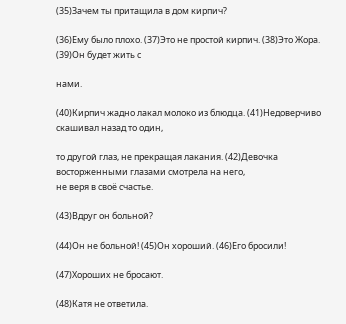(35)Зачем ты притащила в дом кирпич?

(36)Ему было плохо. (37)Это не простой кирпич. (38)Это Жора. (39)Он будет жить с

нами.

(40)Кирпич жадно лакал молоко из блюдца. (41)Недоверчиво скашивал назад то один,

то другой глаз, не прекращая лакания. (42)Девочка восторженными глазами смотрела на него,
не веря в своё счастье.

(43)Вдруг он больной?

(44)Он не больной! (45)Он хороший. (46)Его бросили!

(47)Хороших не бросают.

(48)Катя не ответила.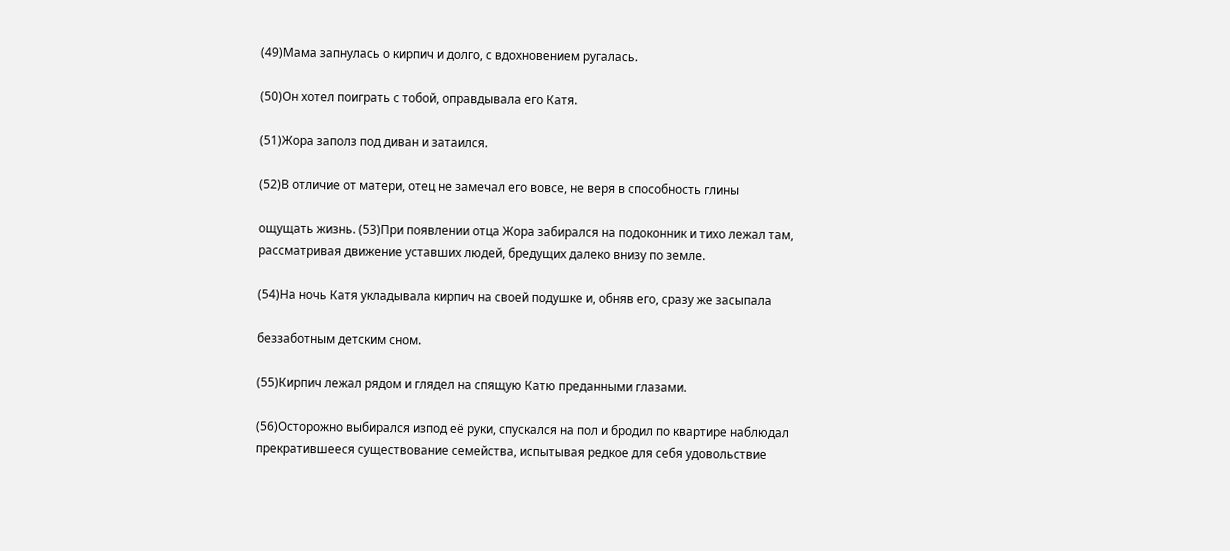(49)Мама запнулась о кирпич и долго, с вдохновением ругалась.

(50)Он хотел поиграть с тобой, оправдывала его Катя.

(51)Жора заполз под диван и затаился.

(52)В отличие от матери, отец не замечал его вовсе, не веря в способность глины

ощущать жизнь. (53)При появлении отца Жора забирался на подоконник и тихо лежал там,
рассматривая движение уставших людей, бредущих далеко внизу по земле.

(54)На ночь Катя укладывала кирпич на своей подушке и, обняв его, сразу же засыпала

беззаботным детским сном.

(55)Кирпич лежал рядом и глядел на спящую Катю преданными глазами.

(56)Осторожно выбирался изпод её руки, спускался на пол и бродил по квартире наблюдал
прекратившееся существование семейства, испытывая редкое для себя удовольствие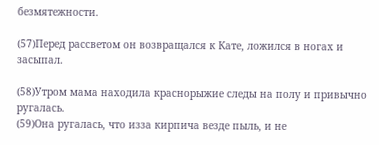безмятежности.

(57)Перед рассветом он возвращался к Кате, ложился в ногах и засыпал.

(58)Утром мама находила краснорыжие следы на полу и привычно ругалась.
(59)Она ругалась, что изза кирпича везде пыль, и не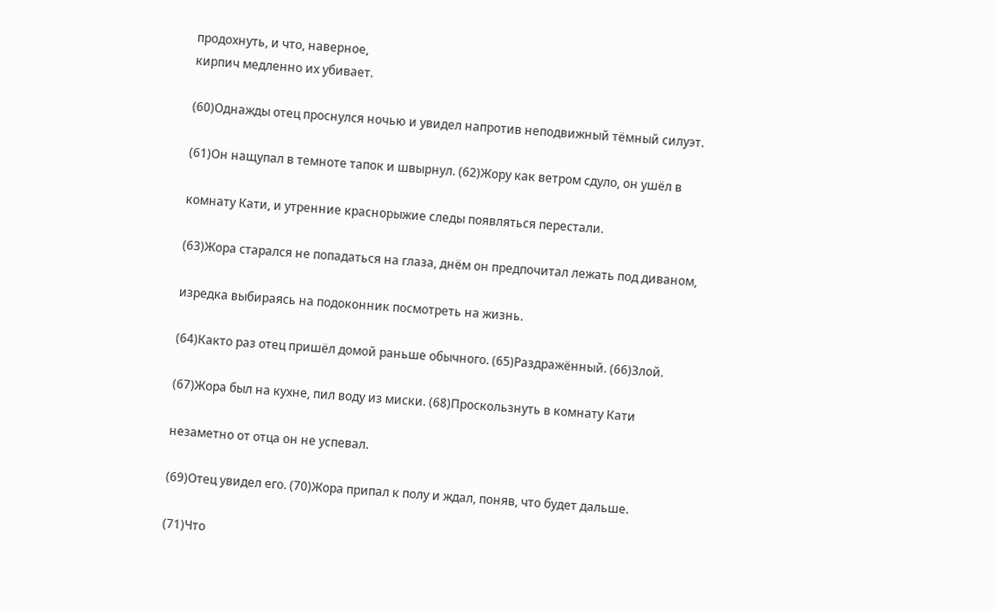продохнуть, и что, наверное,
кирпич медленно их убивает.

(60)Однажды отец проснулся ночью и увидел напротив неподвижный тёмный силуэт.

(61)Он нащупал в темноте тапок и швырнул. (62)Жору как ветром сдуло, он ушёл в

комнату Кати, и утренние краснорыжие следы появляться перестали.

(63)Жора старался не попадаться на глаза, днём он предпочитал лежать под диваном,

изредка выбираясь на подоконник посмотреть на жизнь.

(64)Както раз отец пришёл домой раньше обычного. (65)Раздражённый. (66)Злой.

(67)Жора был на кухне, пил воду из миски. (68)Проскользнуть в комнату Кати

незаметно от отца он не успевал.

(69)Отец увидел его. (70)Жора припал к полу и ждал, поняв, что будет дальше.

(71)Что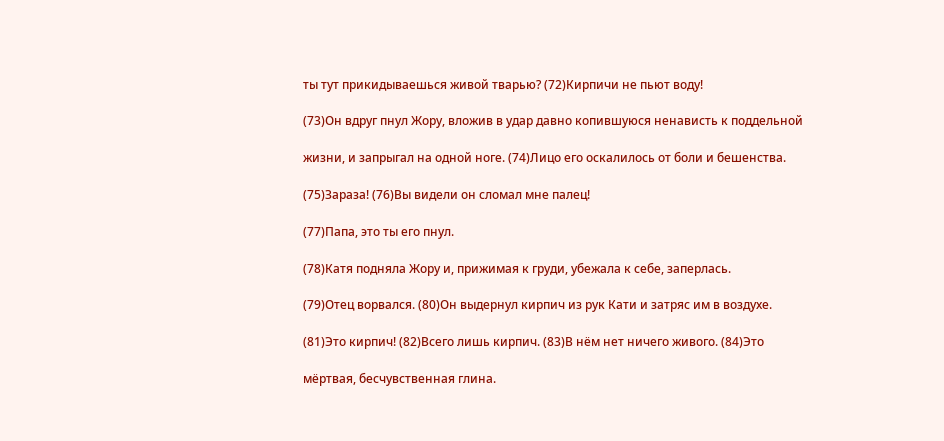ты тут прикидываешься живой тварью? (72)Кирпичи не пьют воду!

(73)Он вдруг пнул Жору, вложив в удар давно копившуюся ненависть к поддельной

жизни, и запрыгал на одной ноге. (74)Лицо его оскалилось от боли и бешенства.

(75)Зараза! (76)Вы видели он сломал мне палец!

(77)Папа, это ты его пнул.

(78)Катя подняла Жору и, прижимая к груди, убежала к себе, заперлась.

(79)Отец ворвался. (80)Он выдернул кирпич из рук Кати и затряс им в воздухе.

(81)Это кирпич! (82)Всего лишь кирпич. (83)В нём нет ничего живого. (84)Это

мёртвая, бесчувственная глина.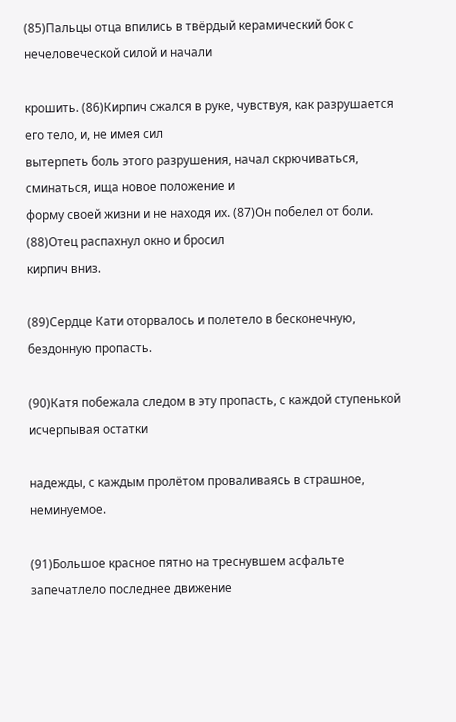(85)Пальцы отца впились в твёрдый керамический бок с нечеловеческой силой и начали

крошить. (86)Кирпич сжался в руке, чувствуя, как разрушается его тело, и, не имея сил
вытерпеть боль этого разрушения, начал скрючиваться, сминаться, ища новое положение и
форму своей жизни и не находя их. (87)Он побелел от боли. (88)Отец распахнул окно и бросил
кирпич вниз.

(89)Сердце Кати оторвалось и полетело в бесконечную, бездонную пропасть.

(90)Катя побежала следом в эту пропасть, с каждой ступенькой исчерпывая остатки

надежды, с каждым пролётом проваливаясь в страшное, неминуемое.

(91)Большое красное пятно на треснувшем асфальте запечатлело последнее движение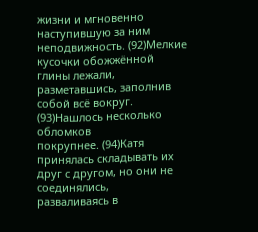жизни и мгновенно наступившую за ним неподвижность. (92)Мелкие кусочки обожжённой
глины лежали, разметавшись, заполнив собой всё вокруг. (93)Нашлось несколько обломков
покрупнее. (94)Катя принялась складывать их друг с другом, но они не соединялись,
разваливаясь в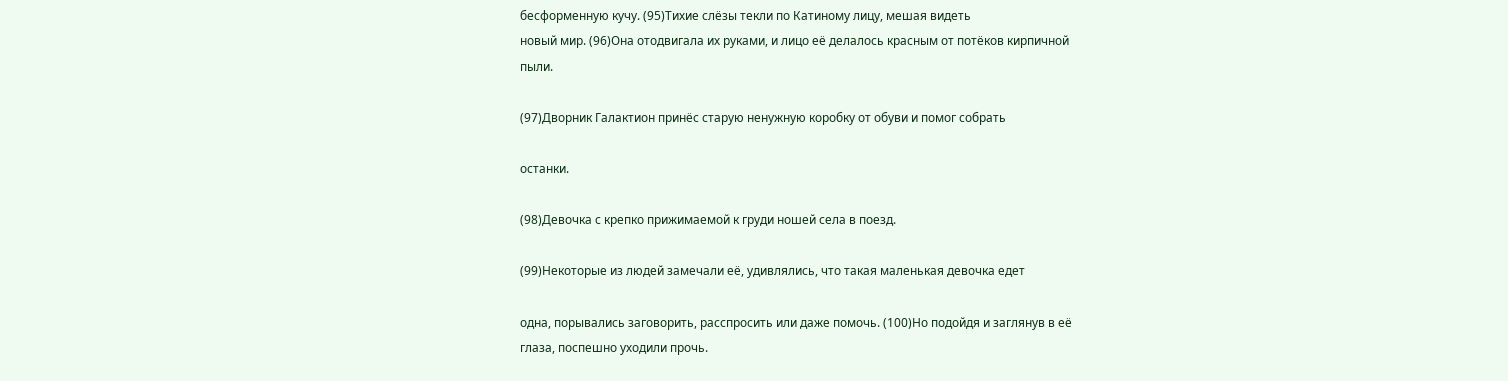бесформенную кучу. (95)Тихие слёзы текли по Катиному лицу, мешая видеть
новый мир. (96)Она отодвигала их руками, и лицо её делалось красным от потёков кирпичной
пыли.

(97)Дворник Галактион принёс старую ненужную коробку от обуви и помог собрать

останки.

(98)Девочка с крепко прижимаемой к груди ношей села в поезд.

(99)Некоторые из людей замечали её, удивлялись, что такая маленькая девочка едет

одна, порывались заговорить, расспросить или даже помочь. (100)Но подойдя и заглянув в её
глаза, поспешно уходили прочь.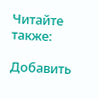Читайте также:

Добавить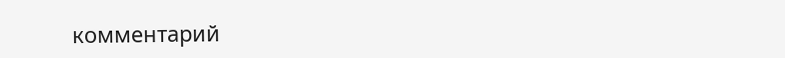комментарий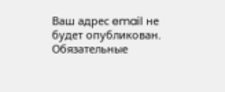Ваш адрес email не будет опубликован. Обязательные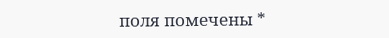поля помечены *